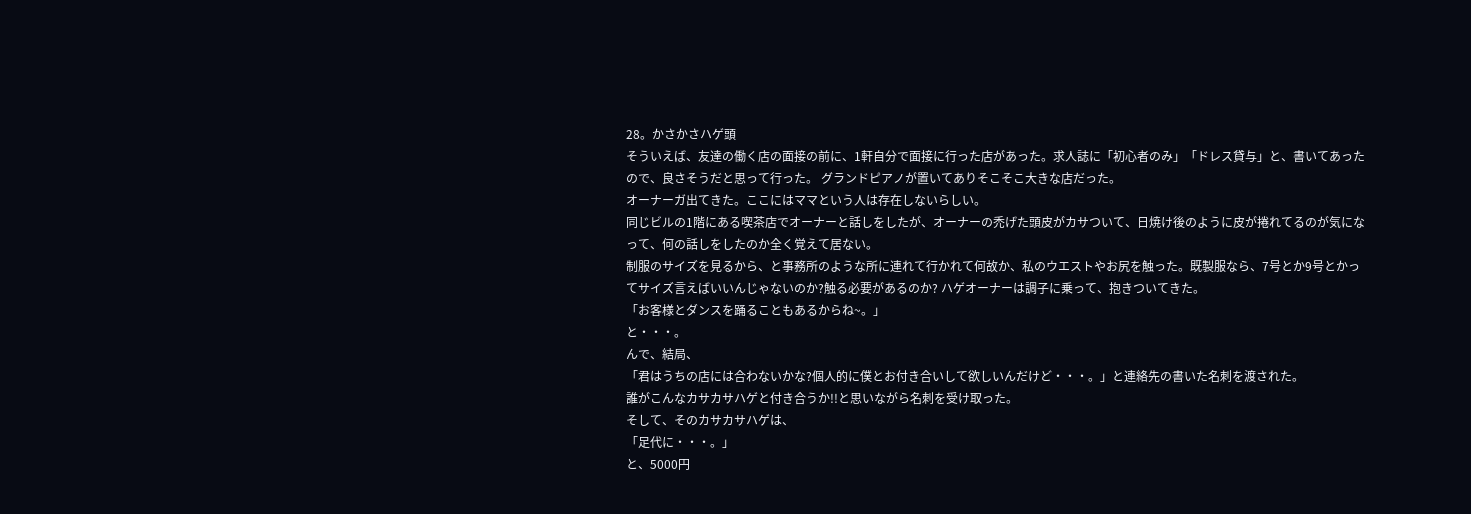28。かさかさハゲ頭
そういえば、友達の働く店の面接の前に、1軒自分で面接に行った店があった。求人誌に「初心者のみ」「ドレス貸与」と、書いてあったので、良さそうだと思って行った。 グランドピアノが置いてありそこそこ大きな店だった。
オーナーガ出てきた。ここにはママという人は存在しないらしい。
同じビルの1階にある喫茶店でオーナーと話しをしたが、オーナーの禿げた頭皮がカサついて、日焼け後のように皮が捲れてるのが気になって、何の話しをしたのか全く覚えて居ない。
制服のサイズを見るから、と事務所のような所に連れて行かれて何故か、私のウエストやお尻を触った。既製服なら、7号とか9号とかってサイズ言えばいいんじゃないのか?触る必要があるのか? ハゲオーナーは調子に乗って、抱きついてきた。
「お客様とダンスを踊ることもあるからね~。」
と・・・。
んで、結局、
「君はうちの店には合わないかな?個人的に僕とお付き合いして欲しいんだけど・・・。」と連絡先の書いた名刺を渡された。
誰がこんなカサカサハゲと付き合うか!!と思いながら名刺を受け取った。
そして、そのカサカサハゲは、
「足代に・・・。」
と、5000円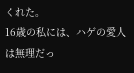くれた。
16歳の私には、ハゲの愛人は無理だっ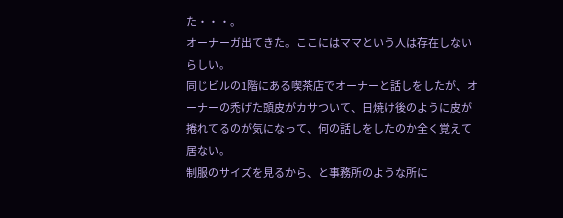た・・・。
オーナーガ出てきた。ここにはママという人は存在しないらしい。
同じビルの1階にある喫茶店でオーナーと話しをしたが、オーナーの禿げた頭皮がカサついて、日焼け後のように皮が捲れてるのが気になって、何の話しをしたのか全く覚えて居ない。
制服のサイズを見るから、と事務所のような所に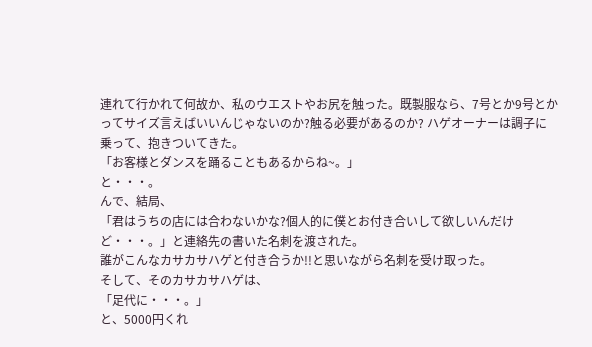連れて行かれて何故か、私のウエストやお尻を触った。既製服なら、7号とか9号とかってサイズ言えばいいんじゃないのか?触る必要があるのか? ハゲオーナーは調子に乗って、抱きついてきた。
「お客様とダンスを踊ることもあるからね~。」
と・・・。
んで、結局、
「君はうちの店には合わないかな?個人的に僕とお付き合いして欲しいんだけど・・・。」と連絡先の書いた名刺を渡された。
誰がこんなカサカサハゲと付き合うか!!と思いながら名刺を受け取った。
そして、そのカサカサハゲは、
「足代に・・・。」
と、5000円くれ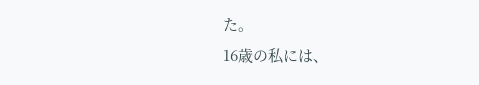た。
16歳の私には、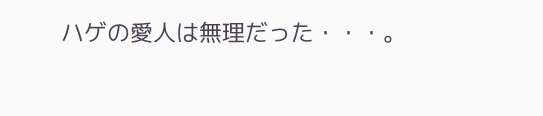ハゲの愛人は無理だった・・・。